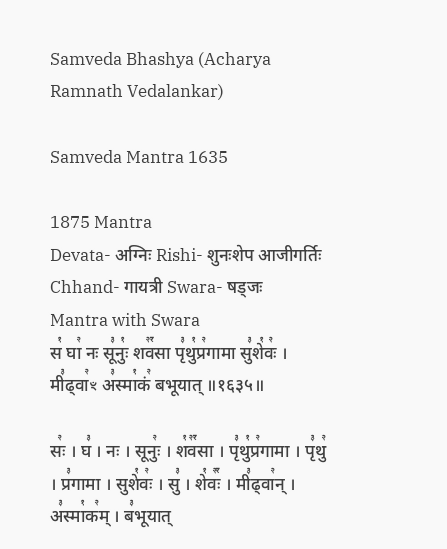Samveda Bhashya (Acharya Ramnath Vedalankar)

Samveda Mantra 1635

1875 Mantra
Devata- अग्निः Rishi- शुनःशेप आजीगर्तिः Chhand- गायत्री Swara- षड्जः
Mantra with Swara
स꣡ घा꣢ नः सू꣣नुः꣡ शव꣢꣯सा पृ꣣थु꣡प्र꣢गामा सु꣣शे꣡वः꣢ । मी꣣ढ्वा꣢ꣳ अ꣣स्मा꣡कं꣢ बभूयात् ॥१६३५॥

सः꣢ । घ꣣ । नः । सूनुः꣢ । श꣡व꣢꣯सा । पृ꣣थु꣡प्र꣢गामा । पृ꣣थु꣢ । प्र꣣गामा । सुशे꣡वः꣢ । सु꣣ । शे꣡वः꣢꣯ । मी꣣ढ्वा꣢न् । अ꣣स्मा꣡क꣢म् । ब꣣भूयात्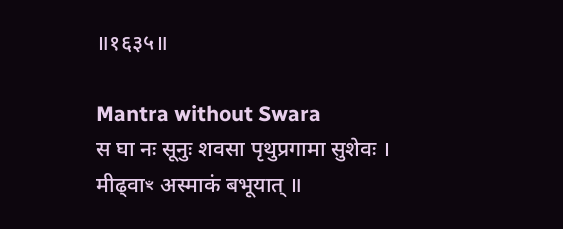॥१६३५॥

Mantra without Swara
स घा नः सूनुः शवसा पृथुप्रगामा सुशेवः । मीढ्वाꣳ अस्माकं बभूयात् ॥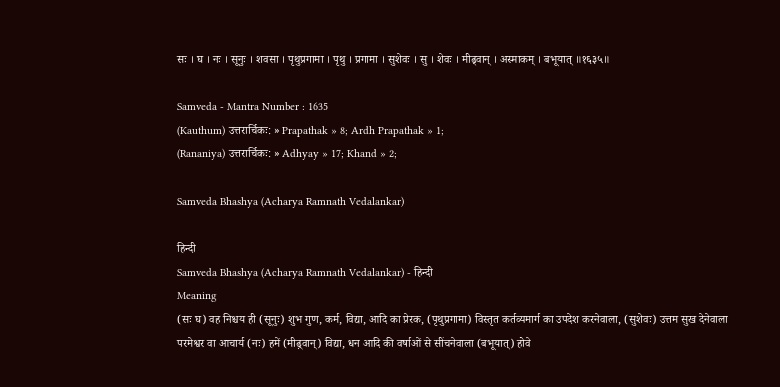सः । घ । नः । सूनुः । शवसा । पृथुप्रगामा । पृथु । प्रगामा । सुशेवः । सु । शेवः । मीढ्वान् । अस्माकम् । बभूयात् ॥१६३५॥

Samveda - Mantra Number : 1635
(Kauthum) उत्तरार्चिकः: » Prapathak » 8; Ardh Prapathak » 1;
(Rananiya) उत्तरार्चिकः: » Adhyay » 17; Khand » 2;

Samveda Bhashya (Acharya Ramnath Vedalankar)

हिन्दी
Samveda Bhashya (Acharya Ramnath Vedalankar) - हिन्दी
Meaning
(सः घ) वह निश्चय ही (सूनुः) शुभ गुण, कर्म, विद्या, आदि का प्रेरक, (पृथुप्रगामा) विस्तृत कर्तव्यमार्ग का उपदेश करनेवाला, (सुशेवः) उत्तम सुख देनेवाला परमेश्वर वा आचार्य (नः) हमें (मीढ़्वान्) विद्या, धन आदि की वर्षाओं से सींचनेवाला (बभूयात्) होवे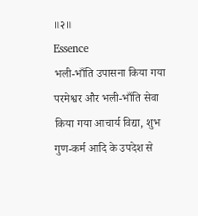॥२॥
Essence
भली-भाँति उपासना किया गया परमेश्वर और भली-भाँति सेवा किया गया आचार्य विद्या, शुभ गुण-कर्म आदि के उपदेश से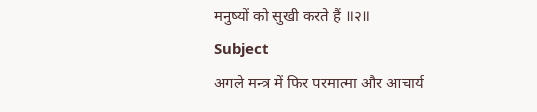मनुष्यों को सुखी करते हैं ॥२॥
Subject
अगले मन्त्र में फिर परमात्मा और आचार्य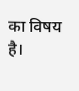का विषय है।